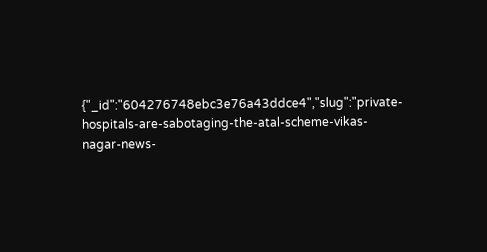{"_id":"604276748ebc3e76a43ddce4","slug":"private-hospitals-are-sabotaging-the-atal-scheme-vikas-nagar-news-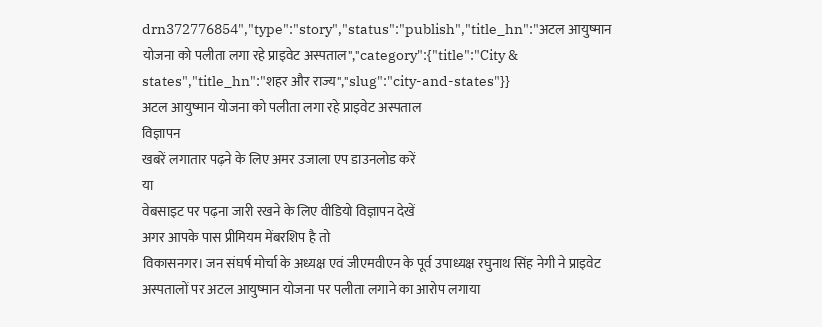drn372776854","type":"story","status":"publish","title_hn":"अटल आयुष्मान योजना को पलीता लगा रहे प्राइवेट अस्पताल","category":{"title":"City & states","title_hn":"शहर और राज्य","slug":"city-and-states"}}
अटल आयुष्मान योजना को पलीता लगा रहे प्राइवेट अस्पताल
विज्ञापन
खबरें लगातार पढ़ने के लिए अमर उजाला एप डाउनलोड करें
या
वेबसाइट पर पढ़ना जारी रखने के लिए वीडियो विज्ञापन देखें
अगर आपके पास प्रीमियम मेंबरशिप है तो
विकासनगर। जन संघर्ष मोर्चा के अध्यक्ष एवं जीएमवीएन के पूर्व उपाध्यक्ष रघुनाथ सिंह नेगी ने प्राइवेट अस्पतालों पर अटल आयुष्मान योजना पर पलीता लगाने का आरोप लगाया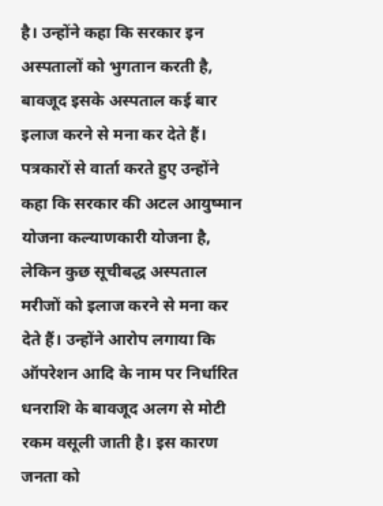है। उन्होंने कहा कि सरकार इन अस्पतालों को भुगतान करती है, बावजूद इसके अस्पताल कई बार इलाज करने से मना कर देते हैं।
पत्रकारों से वार्ता करते हुए उन्होंने कहा कि सरकार की अटल आयुष्मान योजना कल्याणकारी योजना है, लेकिन कुछ सूचीबद्ध अस्पताल मरीजों को इलाज करने से मना कर देते हैं। उन्होंने आरोप लगाया कि ऑपरेशन आदि के नाम पर निर्धारित धनराशि के बावजूद अलग से मोटी रकम वसूली जाती है। इस कारण जनता को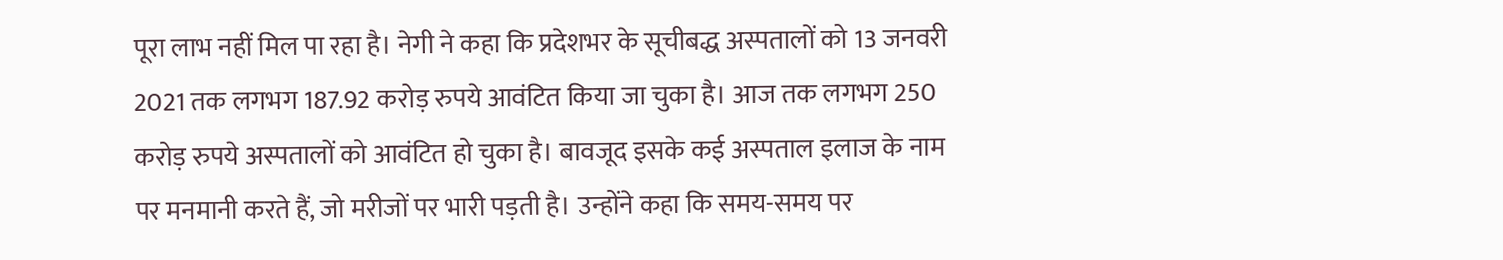पूरा लाभ नहीं मिल पा रहा है। नेगी ने कहा कि प्रदेशभर के सूचीबद्ध अस्पतालों को 13 जनवरी 2021 तक लगभग 187.92 करोड़ रुपये आवंटित किया जा चुका है। आज तक लगभग 250 करोड़ रुपये अस्पतालों को आवंटित हो चुका है। बावजूद इसके कई अस्पताल इलाज के नाम पर मनमानी करते हैं, जो मरीजों पर भारी पड़ती है। उन्होंने कहा कि समय-समय पर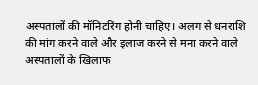अस्पतालों की मॉनिटरिंग होनी चाहिए। अलग से धनराशि की मांग करने वाले और इलाज करने से मना करने वाले अस्पतालों के खिलाफ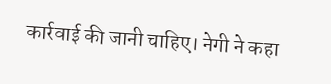कार्रवाई की जानी चाहिए। नेगी ने कहा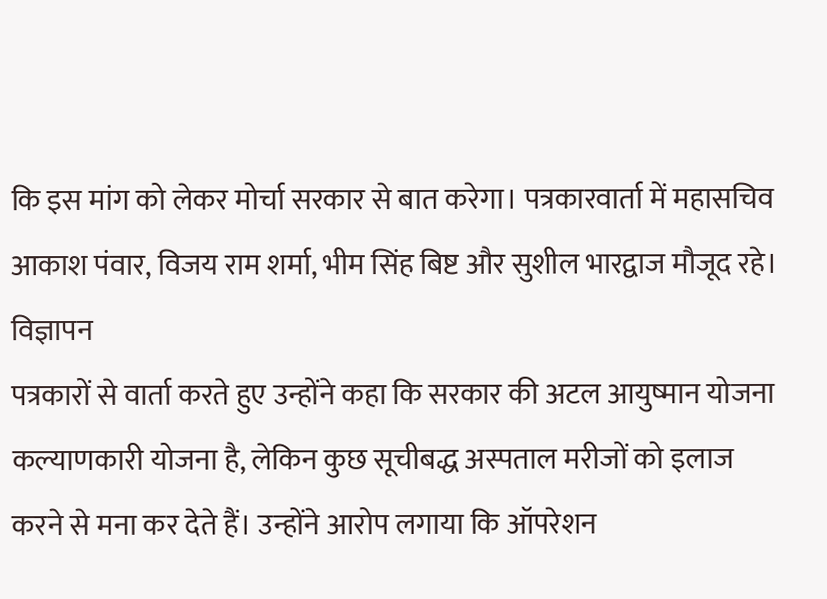कि इस मांग को लेकर मोर्चा सरकार से बात करेगा। पत्रकारवार्ता में महासचिव आकाश पंवार, विजय राम शर्मा, भीम सिंह बिष्ट और सुशील भारद्वाज मौजूद रहे।
विज्ञापन
पत्रकारों से वार्ता करते हुए उन्होंने कहा कि सरकार की अटल आयुष्मान योजना कल्याणकारी योजना है, लेकिन कुछ सूचीबद्ध अस्पताल मरीजों को इलाज करने से मना कर देते हैं। उन्होंने आरोप लगाया कि ऑपरेशन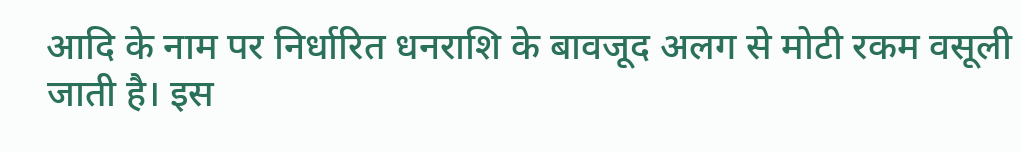आदि के नाम पर निर्धारित धनराशि के बावजूद अलग से मोटी रकम वसूली जाती है। इस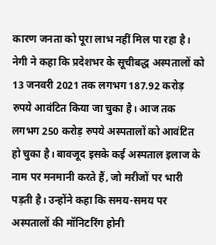कारण जनता को पूरा लाभ नहीं मिल पा रहा है। नेगी ने कहा कि प्रदेशभर के सूचीबद्ध अस्पतालों को 13 जनवरी 2021 तक लगभग 187.92 करोड़ रुपये आवंटित किया जा चुका है। आज तक लगभग 250 करोड़ रुपये अस्पतालों को आवंटित हो चुका है। बावजूद इसके कई अस्पताल इलाज के नाम पर मनमानी करते हैं, जो मरीजों पर भारी पड़ती है। उन्होंने कहा कि समय-समय पर अस्पतालों की मॉनिटरिंग होनी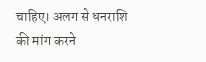चाहिए। अलग से धनराशि की मांग करने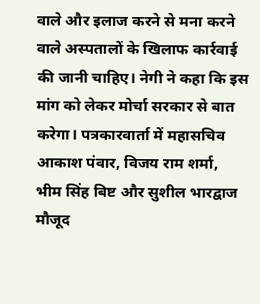वाले और इलाज करने से मना करने वाले अस्पतालों के खिलाफ कार्रवाई की जानी चाहिए। नेगी ने कहा कि इस मांग को लेकर मोर्चा सरकार से बात करेगा। पत्रकारवार्ता में महासचिव आकाश पंवार, विजय राम शर्मा, भीम सिंह बिष्ट और सुशील भारद्वाज मौजूद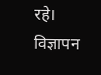रहे।
विज्ञापन